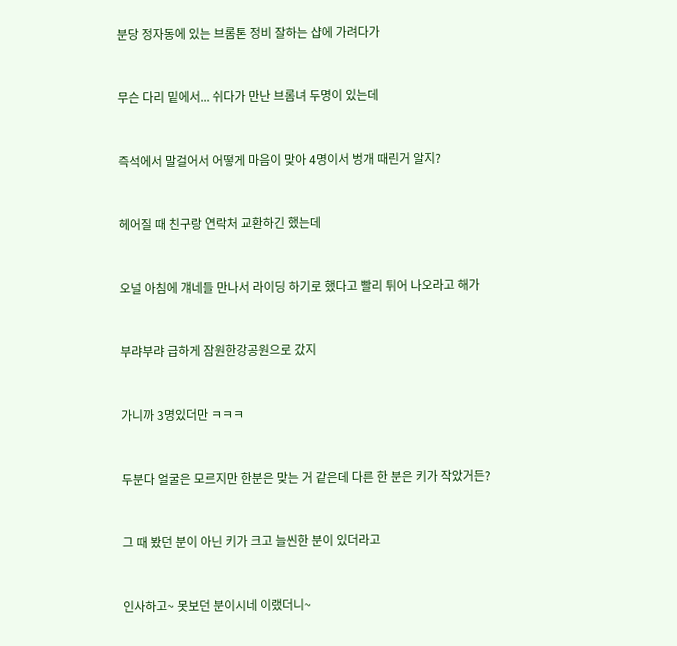분당 정자동에 있는 브롬톤 정비 잘하는 샵에 가려다가


무슨 다리 밑에서... 쉬다가 만난 브롬녀 두명이 있는데


즉석에서 말걸어서 어떻게 마음이 맞아 4명이서 벙개 때린거 알지?


헤어질 때 친구랑 연락처 교환하긴 했는데


오널 아침에 걔네들 만나서 라이딩 하기로 했다고 빨리 튀어 나오라고 해가


부랴부랴 급하게 잠원한강공원으로 갔지


가니까 3명있더만 ㅋㅋㅋ


두분다 얼굴은 모르지만 한분은 맞는 거 같은데 다른 한 분은 키가 작았거든?


그 때 봤던 분이 아닌 키가 크고 늘씬한 분이 있더라고


인사하고~ 못보던 분이시네 이랬더니~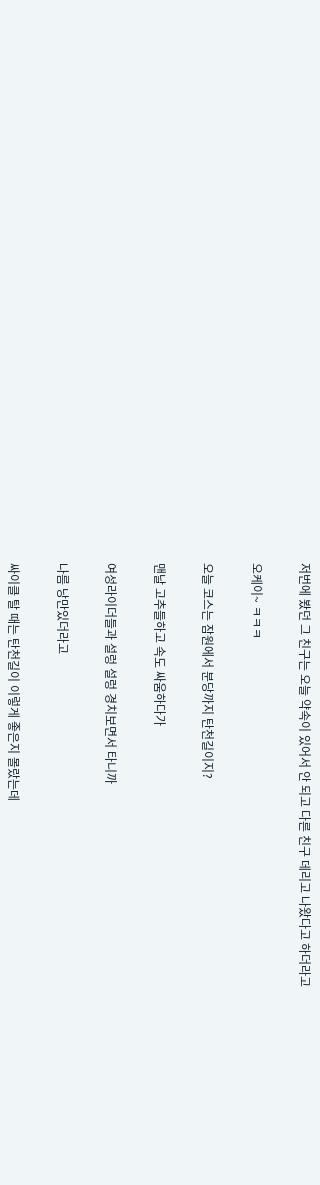저번에 봤던 그 친구는 오늘 약속이 있어서 안 되고 다른 친구 데리고 나왔다고 하더라고


오케이~ ㅋㅋㅋ


오늘 코스는 잠원에서 분당까지 탄천길이지?


맨날 고추들하고 속도 싸움하다가


여성라이더들과 설렁 설렁 경치보면서 타니까


나름 낭만있더라고


싸이클 탈 때는 탄천길이 이렇게 좋은지 몰랐는데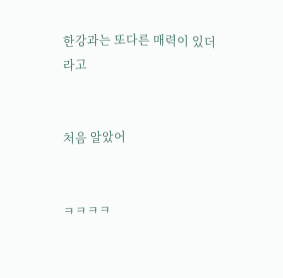한강과는 또다른 매력이 있더라고


처음 알았어


ㅋㅋㅋㅋ